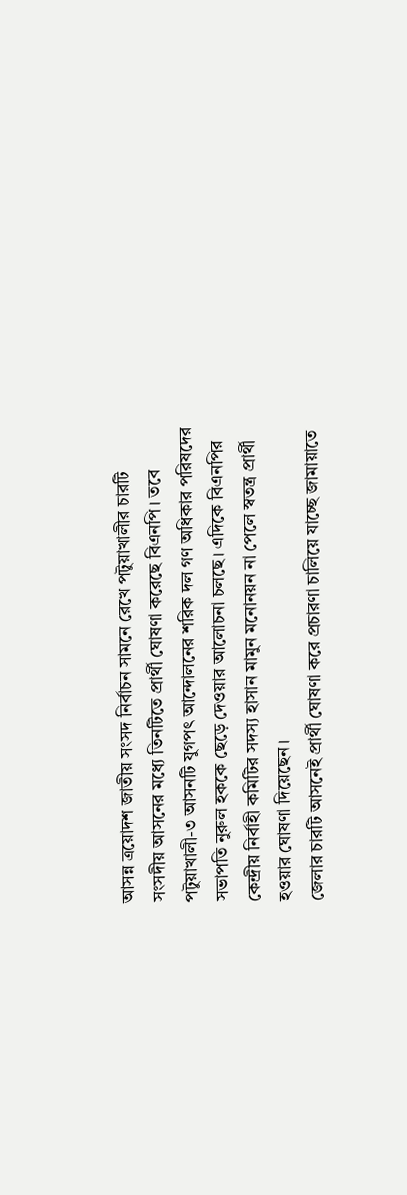আসন্ন ত্রয়োদশ জাতীয় সংসদ নির্বাচন সামনে রেখে পটুয়াখালীর চারটি সংসদীয় আসনের মধ্যে তিনটিতে প্রার্থী ঘোষণা করেছে বিএনপি। তবে পটুয়াখালী-৩ আসনটি যুগপৎ আন্দোলনের শরিক দল গণ অধিকার পরিষদের সভাপতি নুরুল হককে ছেড়ে দেওয়ার আলোচনা চলছে। এদিকে বিএনপির কেন্দ্রীয় নির্বাহী কমিটির সদস্য হাসান মামুন মনোনয়ন না পেলে স্বতন্ত্র প্রার্থী হওয়ার ঘোষণা দিয়েছেন।
জেলার চারটি আসনেই প্রার্থী ঘোষণা করে প্রচারণা চালিয়ে যাচ্ছে জামায়াতে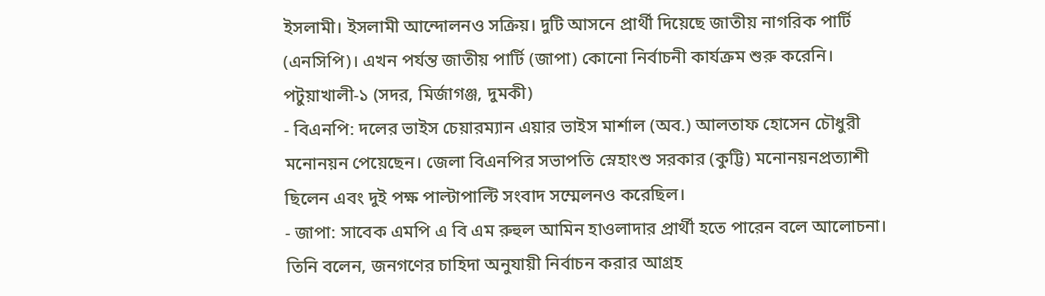ইসলামী। ইসলামী আন্দোলনও সক্রিয়। দুটি আসনে প্রার্থী দিয়েছে জাতীয় নাগরিক পার্টি (এনসিপি)। এখন পর্যন্ত জাতীয় পার্টি (জাপা) কোনো নির্বাচনী কার্যক্রম শুরু করেনি।
পটুয়াখালী-১ (সদর, মির্জাগঞ্জ, দুমকী)
- বিএনপি: দলের ভাইস চেয়ারম্যান এয়ার ভাইস মার্শাল (অব.) আলতাফ হোসেন চৌধুরী মনোনয়ন পেয়েছেন। জেলা বিএনপির সভাপতি স্নেহাংশু সরকার (কুট্টি) মনোনয়নপ্রত্যাশী ছিলেন এবং দুই পক্ষ পাল্টাপাল্টি সংবাদ সম্মেলনও করেছিল।
- জাপা: সাবেক এমপি এ বি এম রুহুল আমিন হাওলাদার প্রার্থী হতে পারেন বলে আলোচনা। তিনি বলেন, জনগণের চাহিদা অনুযায়ী নির্বাচন করার আগ্রহ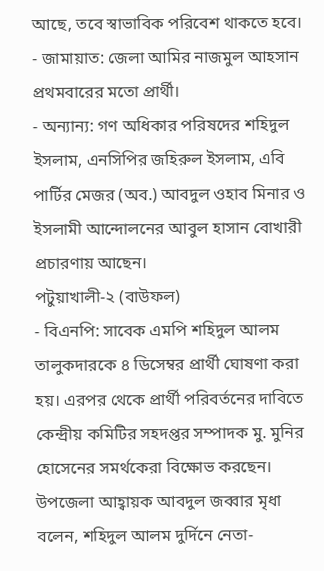আছে, তবে স্বাভাবিক পরিবেশ থাকতে হবে।
- জামায়াত: জেলা আমির নাজমুল আহসান প্রথমবারের মতো প্রার্থী।
- অন্যান্য: গণ অধিকার পরিষদের শহিদুল ইসলাম, এনসিপির জহিরুল ইসলাম, এবি পার্টির মেজর (অব.) আবদুল ওহাব মিনার ও ইসলামী আন্দোলনের আবুল হাসান বোখারী প্রচারণায় আছেন।
পটুয়াখালী-২ (বাউফল)
- বিএনপি: সাবেক এমপি শহিদুল আলম তালুকদারকে ৪ ডিসেম্বর প্রার্থী ঘোষণা করা হয়। এরপর থেকে প্রার্থী পরিবর্তনের দাবিতে কেন্দ্রীয় কমিটির সহদপ্তর সম্পাদক মু. মুনির হোসেনের সমর্থকেরা বিক্ষোভ করছেন। উপজেলা আহ্বায়ক আবদুল জব্বার মৃধা বলেন, শহিদুল আলম দুর্দিনে নেতা-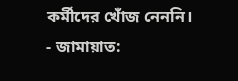কর্মীদের খোঁজ নেননি।
- জামায়াত: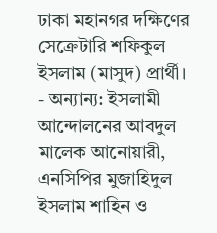ঢাকা মহানগর দক্ষিণের সেক্রেটারি শফিকুল ইসলাম (মাসুদ) প্রার্থী।
- অন্যান্য: ইসলামী আন্দোলনের আবদুল মালেক আনোয়ারী, এনসিপির মুজাহিদুল ইসলাম শাহিন ও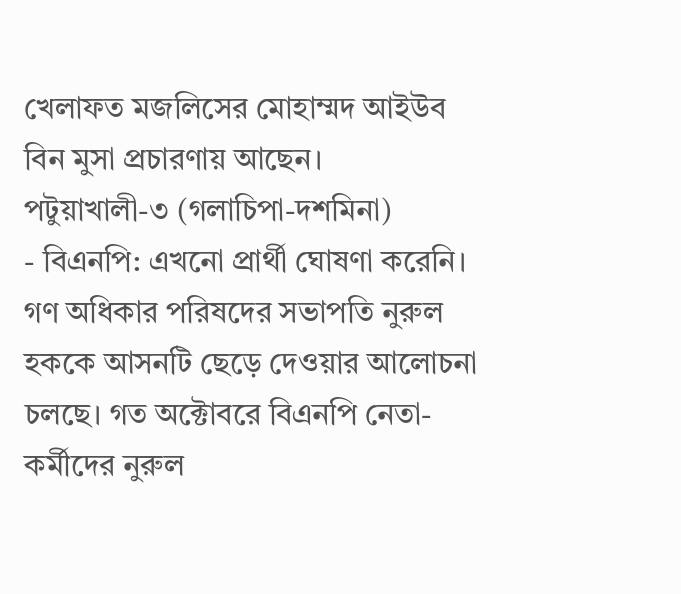খেলাফত মজলিসের মোহাম্মদ আইউব বিন মুসা প্রচারণায় আছেন।
পটুয়াখালী-৩ (গলাচিপা-দশমিনা)
- বিএনপি: এখনো প্রার্থী ঘোষণা করেনি। গণ অধিকার পরিষদের সভাপতি নুরুল হককে আসনটি ছেড়ে দেওয়ার আলোচনা চলছে। গত অক্টোবরে বিএনপি নেতা-কর্মীদের নুরুল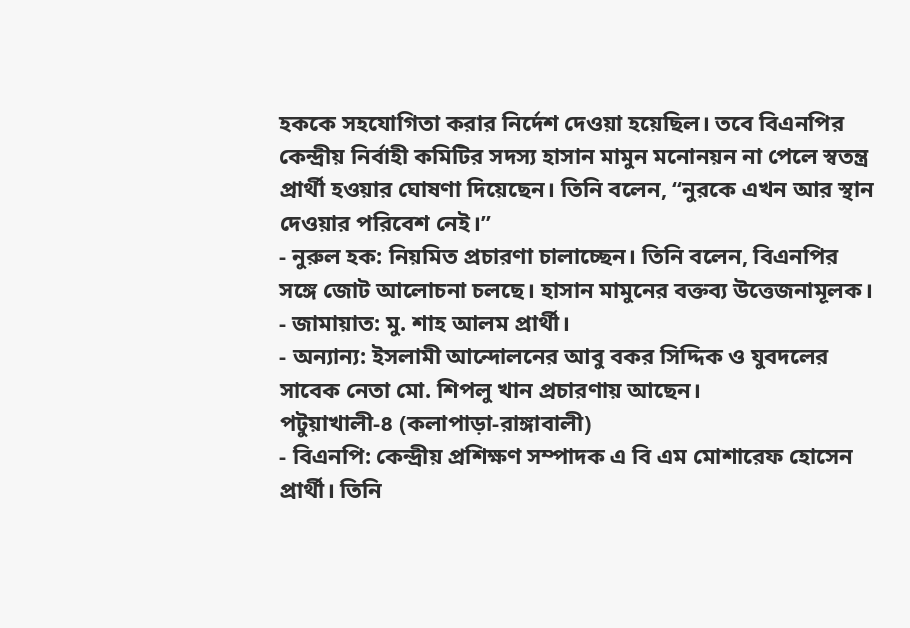হককে সহযোগিতা করার নির্দেশ দেওয়া হয়েছিল। তবে বিএনপির কেন্দ্রীয় নির্বাহী কমিটির সদস্য হাসান মামুন মনোনয়ন না পেলে স্বতন্ত্র প্রার্থী হওয়ার ঘোষণা দিয়েছেন। তিনি বলেন, “নুরকে এখন আর স্থান দেওয়ার পরিবেশ নেই।”
- নুরুল হক: নিয়মিত প্রচারণা চালাচ্ছেন। তিনি বলেন, বিএনপির সঙ্গে জোট আলোচনা চলছে। হাসান মামুনের বক্তব্য উত্তেজনামূলক।
- জামায়াত: মু. শাহ আলম প্রার্থী।
- অন্যান্য: ইসলামী আন্দোলনের আবু বকর সিদ্দিক ও যুবদলের সাবেক নেতা মো. শিপলু খান প্রচারণায় আছেন।
পটুয়াখালী-৪ (কলাপাড়া-রাঙ্গাবালী)
- বিএনপি: কেন্দ্রীয় প্রশিক্ষণ সম্পাদক এ বি এম মোশারেফ হোসেন প্রার্থী। তিনি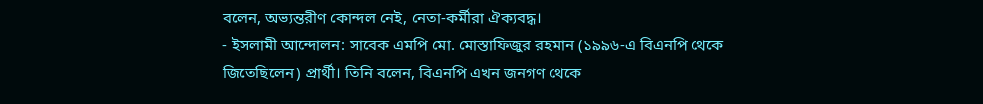বলেন, অভ্যন্তরীণ কোন্দল নেই, নেতা-কর্মীরা ঐক্যবদ্ধ।
- ইসলামী আন্দোলন: সাবেক এমপি মো. মোস্তাফিজুর রহমান (১৯৯৬-এ বিএনপি থেকে জিতেছিলেন) প্রার্থী। তিনি বলেন, বিএনপি এখন জনগণ থেকে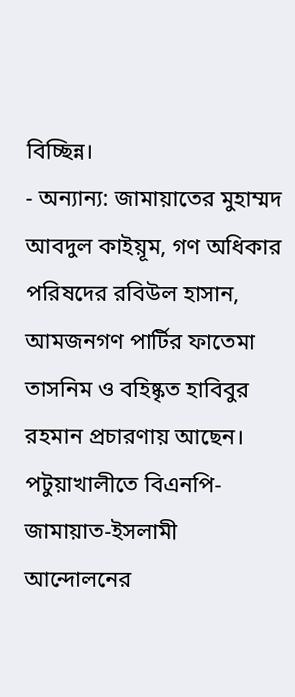বিচ্ছিন্ন।
- অন্যান্য: জামায়াতের মুহাম্মদ আবদুল কাইয়ূম, গণ অধিকার পরিষদের রবিউল হাসান, আমজনগণ পার্টির ফাতেমা তাসনিম ও বহিষ্কৃত হাবিবুর রহমান প্রচারণায় আছেন।
পটুয়াখালীতে বিএনপি-জামায়াত-ইসলামী আন্দোলনের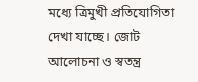মধ্যে ত্রিমুখী প্রতিযোগিতা দেখা যাচ্ছে। জোট আলোচনা ও স্বতন্ত্র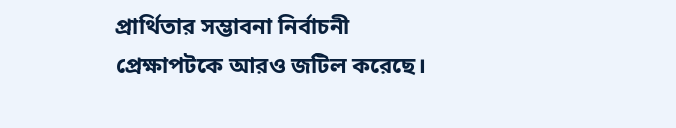প্রার্থিতার সম্ভাবনা নির্বাচনী প্রেক্ষাপটকে আরও জটিল করেছে।